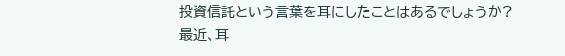投資信託という言葉を耳にしたことはあるでしょうか?
最近、耳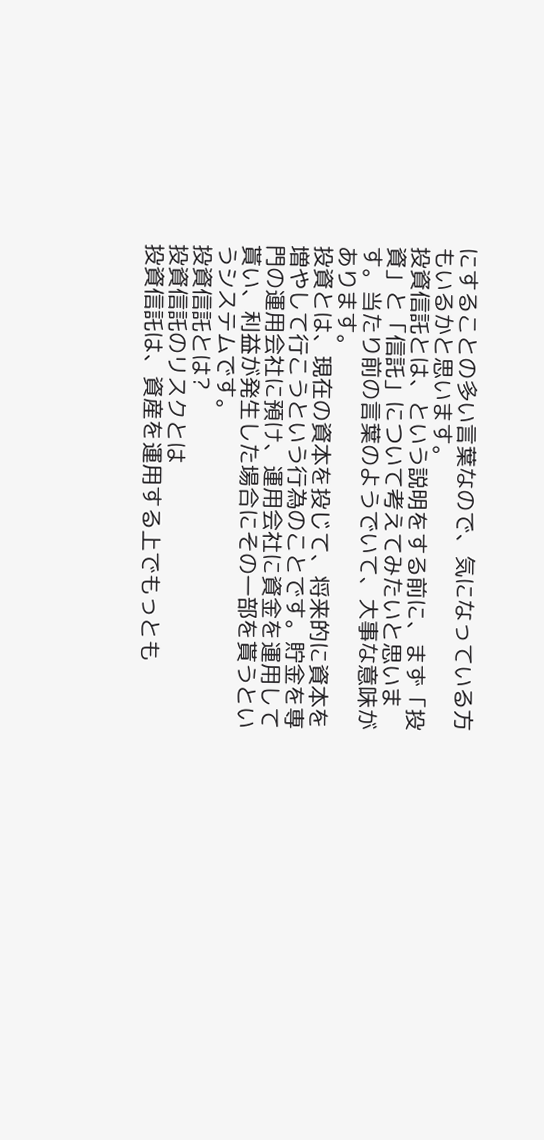にすることの多い言葉なので、気になっている方もいるかと思います。
投資信託とは、という説明をする前に、まず「投資」と「信託」について考えてみたいと思います。当たり前の言葉のようでいて、大事な意味があります。
投資とは、現在の資本を投じて、将来的に資本を増やして行こうという行為のことです。貯金を専門の運用会社に預け、運用会社に資金を運用して貰い、利益が発生した場合にその一部を貰うというシステムです。
投資信託とは?
投資信託のリスクとは
投資信託は、資産を運用する上でもっとも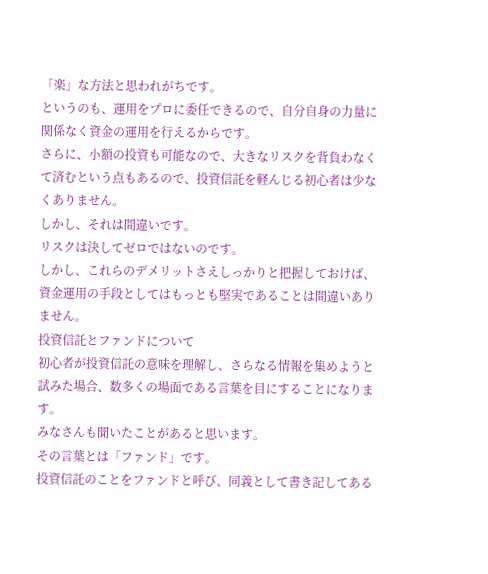「楽」な方法と思われがちです。
というのも、運用をプロに委任できるので、自分自身の力量に関係なく資金の運用を行えるからです。
さらに、小額の投資も可能なので、大きなリスクを背負わなくて済むという点もあるので、投資信託を軽んじる初心者は少なくありません。
しかし、それは間違いです。
リスクは決してゼロではないのです。
しかし、これらのデメリットさえしっかりと把握しておけば、資金運用の手段としてはもっとも堅実であることは間違いありません。
投資信託とファンドについて
初心者が投資信託の意味を理解し、さらなる情報を集めようと試みた場合、数多くの場面である言葉を目にすることになります。
みなさんも聞いたことがあると思います。
その言葉とは「ファンド」です。
投資信託のことをファンドと呼び、同義として書き記してある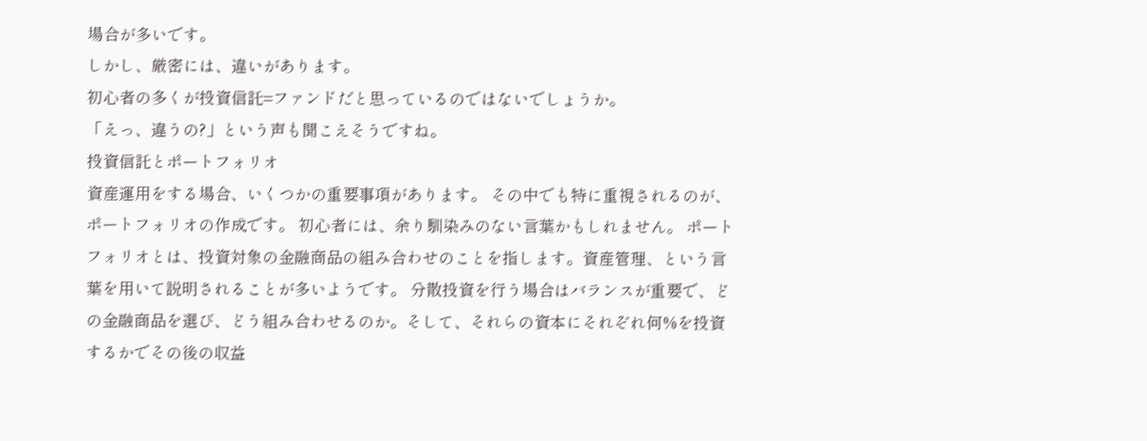場合が多いです。
しかし、厳密には、違いがあります。
初心者の多くが投資信託=ファンドだと思っているのではないでしょうか。
「えっ、違うの?」という声も聞こえそうですね。
投資信託とポートフォリオ
資産運用をする場合、いくつかの重要事項があります。 その中でも特に重視されるのが、ポートフォリオの作成です。 初心者には、余り馴染みのない言葉かもしれません。 ポートフォリオとは、投資対象の金融商品の組み合わせのことを指します。資産管理、という言葉を用いて説明されることが多いようです。 分散投資を行う場合はバランスが重要で、どの金融商品を選び、どう組み合わせるのか。そして、それらの資本にそれぞれ何%を投資するかでその後の収益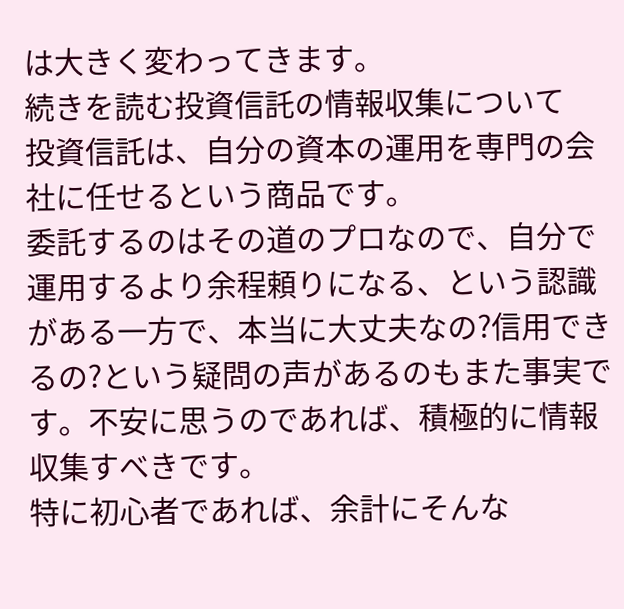は大きく変わってきます。
続きを読む投資信託の情報収集について
投資信託は、自分の資本の運用を専門の会社に任せるという商品です。
委託するのはその道のプロなので、自分で運用するより余程頼りになる、という認識がある一方で、本当に大丈夫なの?信用できるの?という疑問の声があるのもまた事実です。不安に思うのであれば、積極的に情報収集すべきです。
特に初心者であれば、余計にそんな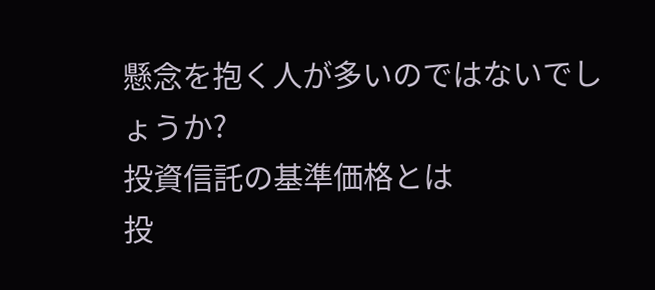懸念を抱く人が多いのではないでしょうか?
投資信託の基準価格とは
投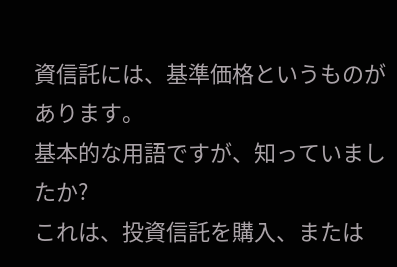資信託には、基準価格というものがあります。
基本的な用語ですが、知っていましたか?
これは、投資信託を購入、または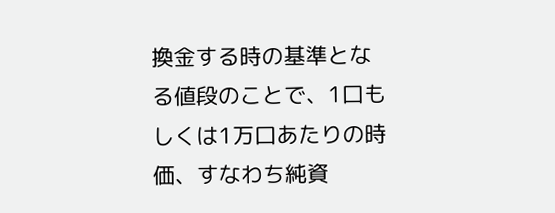換金する時の基準となる値段のことで、1口もしくは1万口あたりの時価、すなわち純資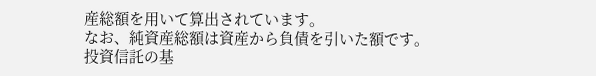産総額を用いて算出されています。
なお、純資産総額は資産から負債を引いた額です。
投資信託の基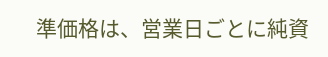準価格は、営業日ごとに純資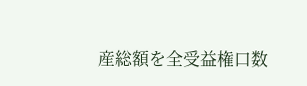産総額を全受益権口数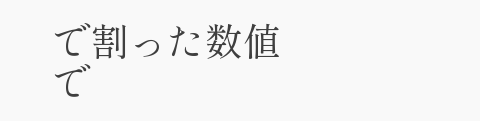で割った数値で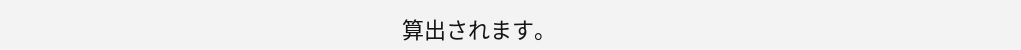算出されます。